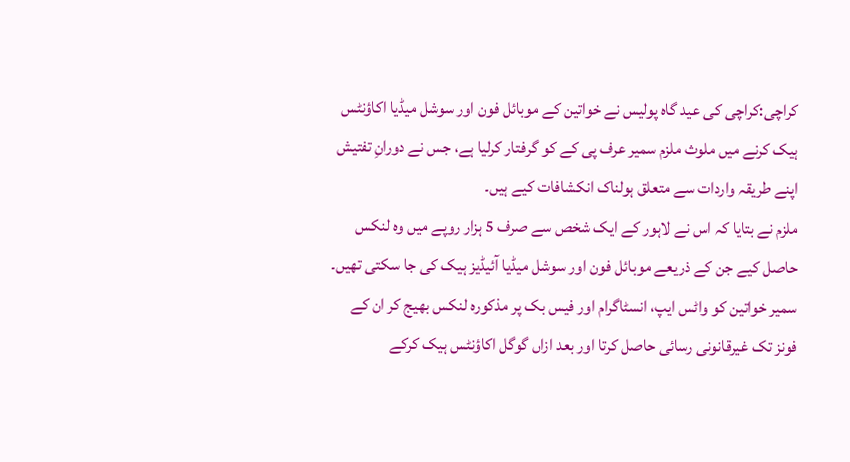کراچی:کراچی کی عید گاہ پولیس نے خواتین کے موبائل فون اور سوشل میڈیا اکاؤنٹس ہیک کرنے میں ملوث ملزم سمیر عرف پی کے کو گرفتار کرلیا ہے، جس نے دورانِ تفتیش اپنے طریقہ واردات سے متعلق ہولناک انکشافات کیے ہیں۔
ملزم نے بتایا کہ اس نے لاہور کے ایک شخص سے صرف 5 ہزار روپے میں وہ لنکس حاصل کیے جن کے ذریعے موبائل فون اور سوشل میڈیا آئیڈیز ہیک کی جا سکتی تھیں۔ سمیر خواتین کو واٹس ایپ، انسٹاگرام اور فیس بک پر مذکورہ لنکس بھیج کر ان کے فونز تک غیرقانونی رسائی حاصل کرتا اور بعد ازاں گوگل اکاؤنٹس ہیک کرکے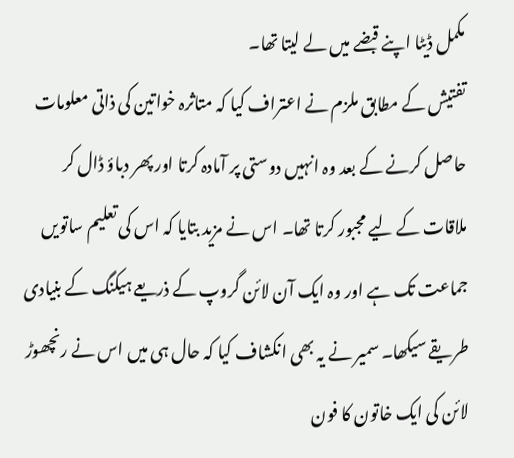مکمل ڈیٹا اپنے قبضے میں لے لیتا تھا۔
تفتیش کے مطابق ملزم نے اعتراف کیا کہ متاثرہ خواتین کی ذاتی معلومات حاصل کرنے کے بعد وہ انہیں دوستی پر آمادہ کرتا اور پھر دباؤ ڈال کر ملاقات کے لیے مجبور کرتا تھا۔ اس نے مزید بتایا کہ اس کی تعلیم ساتویں جماعت تک ہے اور وہ ایک آن لائن گروپ کے ذریعے ہیکنگ کے بنیادی طریقے سیکھا۔ سمیر نے یہ بھی انکشاف کیا کہ حال ہی میں اس نے رنچھوڑ لائن کی ایک خاتون کا فون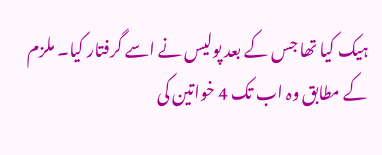ہیک کیا تھا جس کے بعد پولیس نے اسے گرفتار کیا۔ ملزم کے مطابق وہ اب تک 4 خواتین کی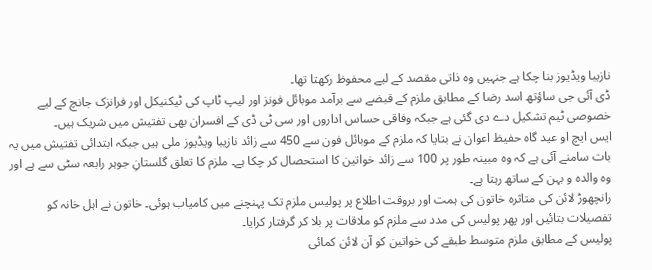نازیبا ویڈیوز بنا چکا ہے جنہیں وہ ذاتی مقصد کے لیے محفوظ رکھتا تھا۔
ڈی آئی جی ساؤتھ اسد رضا کے مطابق ملزم کے قبضے سے برآمد موبائل فونز اور لیپ ٹاپ کی ٹیکنیکل اور فرانزک جانچ کے لیے خصوصی ٹیم تشکیل دے دی گئی ہے جبکہ وفاقی حساس اداروں اور سی ٹی ڈی کے افسران بھی تفتیش میں شریک ہیں۔
ایس ایچ او عید گاہ حفیظ اعوان نے بتایا کہ ملزم کے موبائل فون سے 450 سے زائد نازیبا ویڈیوز ملی ہیں جبکہ ابتدائی تفتیش میں یہ بات سامنے آئی ہے کہ وہ مبینہ طور پر 100 سے زائد خواتین کا استحصال کر چکا ہے۔ ملزم کا تعلق گلستانِ جوہر رابعہ سٹی سے ہے اور وہ والدہ و بہن کے ساتھ رہتا ہے۔
رانچھوڑ لائن کی متاثرہ خاتون کی ہمت اور بروقت اطلاع پر پولیس ملزم تک پہنچنے میں کامیاب ہوئی۔ خاتون نے اہل خانہ کو تفصیلات بتائیں اور پھر پولیس کی مدد سے ملزم کو ملاقات پر بلا کر گرفتار کرایا۔
پولیس کے مطابق ملزم متوسط طبقے کی خواتین کو آن لائن کمائی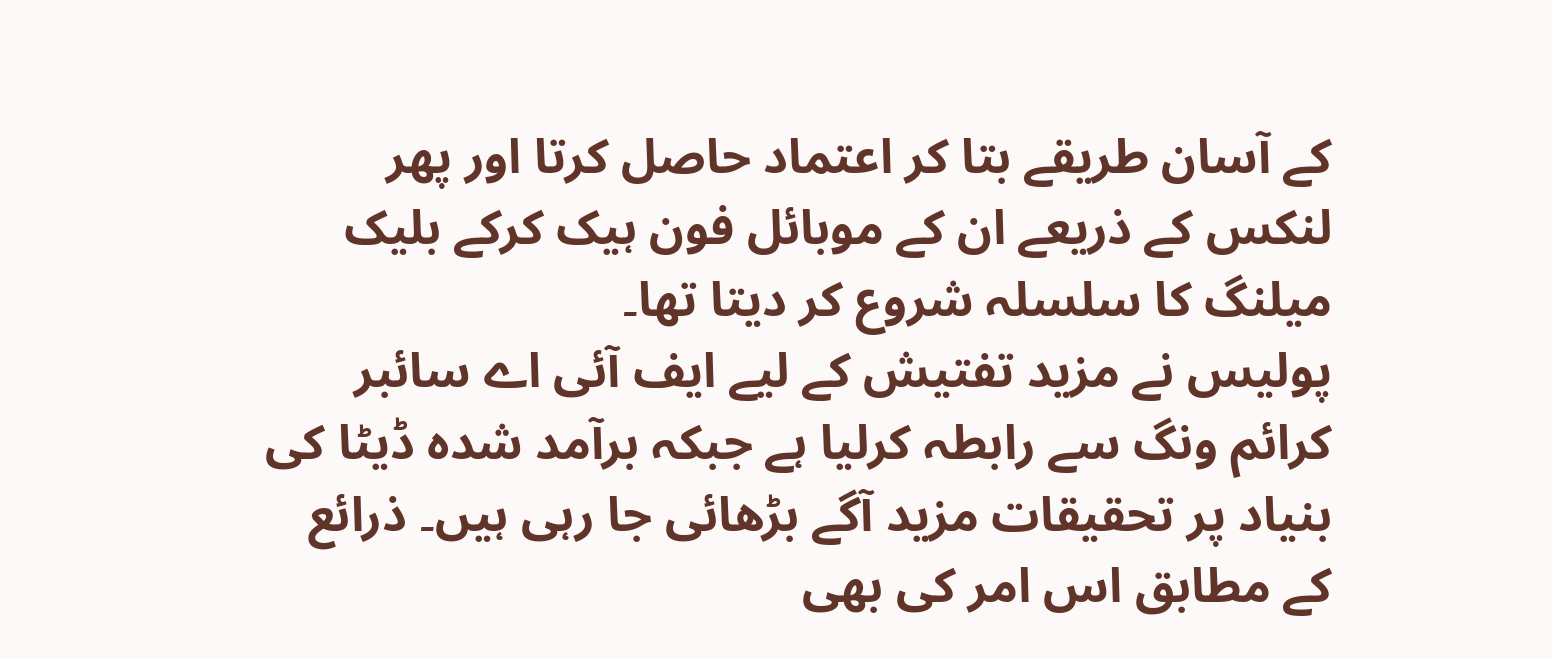کے آسان طریقے بتا کر اعتماد حاصل کرتا اور پھر لنکس کے ذریعے ان کے موبائل فون ہیک کرکے بلیک میلنگ کا سلسلہ شروع کر دیتا تھا۔
پولیس نے مزید تفتیش کے لیے ایف آئی اے سائبر کرائم ونگ سے رابطہ کرلیا ہے جبکہ برآمد شدہ ڈیٹا کی بنیاد پر تحقیقات مزید آگے بڑھائی جا رہی ہیں۔ ذرائع کے مطابق اس امر کی بھی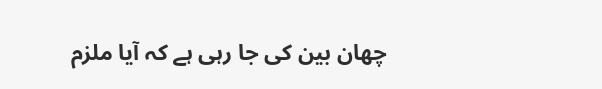چھان بین کی جا رہی ہے کہ آیا ملزم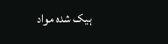ہیک شدہ مواد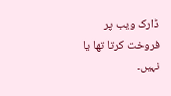ڈارک ویب پر فروخت کرتا تھا یا نہیں۔